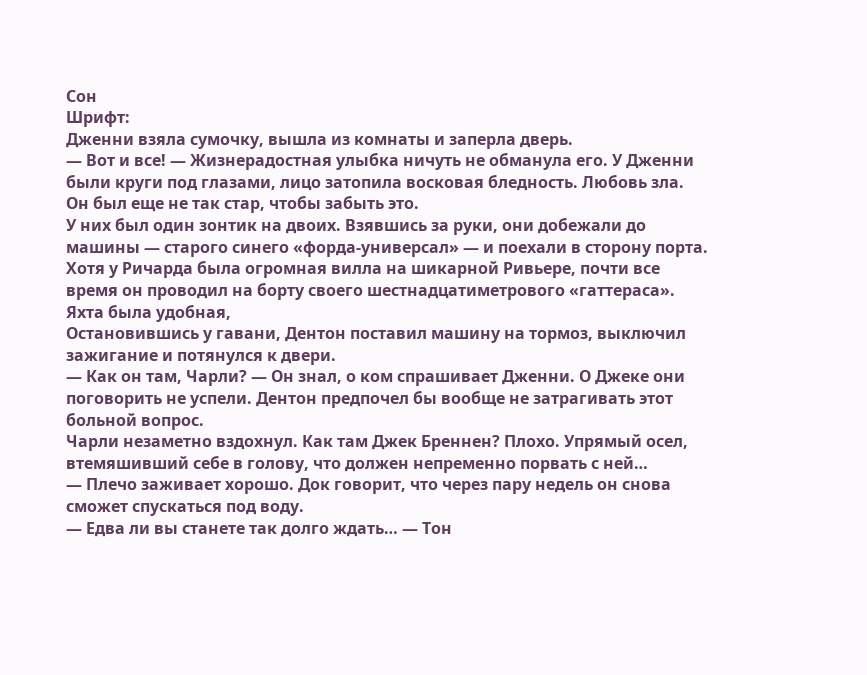Сон
Шрифт:
Дженни взяла сумочку, вышла из комнаты и заперла дверь.
— Вот и все! — Жизнерадостная улыбка ничуть не обманула его. У Дженни были круги под глазами, лицо затопила восковая бледность. Любовь зла. Он был еще не так стар, чтобы забыть это.
У них был один зонтик на двоих. Взявшись за руки, они добежали до машины — старого синего «форда-универсал» — и поехали в сторону порта.
Хотя у Ричарда была огромная вилла на шикарной Ривьере, почти все время он проводил на борту своего шестнадцатиметрового «гаттераса». Яхта была удобная,
Остановившись у гавани, Дентон поставил машину на тормоз, выключил зажигание и потянулся к двери.
— Как он там, Чарли? — Он знал, о ком спрашивает Дженни. О Джеке они поговорить не успели. Дентон предпочел бы вообще не затрагивать этот больной вопрос.
Чарли незаметно вздохнул. Как там Джек Бреннен? Плохо. Упрямый осел, втемяшивший себе в голову, что должен непременно порвать с ней…
— Плечо заживает хорошо. Док говорит, что через пару недель он снова сможет спускаться под воду.
— Едва ли вы станете так долго ждать… — Тон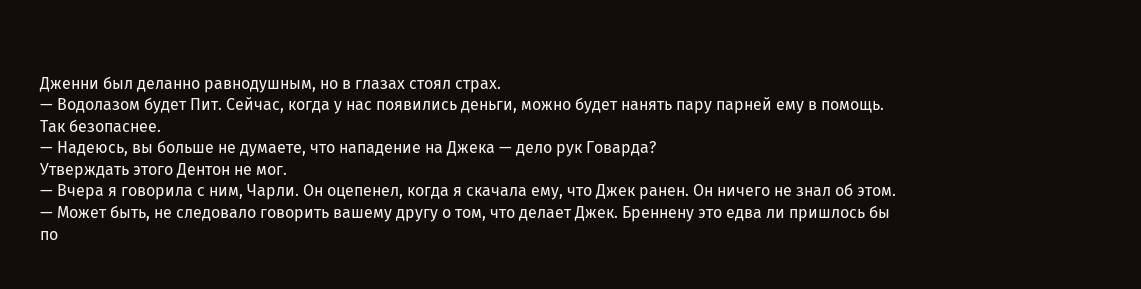Дженни был деланно равнодушным, но в глазах стоял страх.
— Водолазом будет Пит. Сейчас, когда у нас появились деньги, можно будет нанять пару парней ему в помощь. Так безопаснее.
— Надеюсь, вы больше не думаете, что нападение на Джека — дело рук Говарда?
Утверждать этого Дентон не мог.
— Вчера я говорила с ним, Чарли. Он оцепенел, когда я скачала ему, что Джек ранен. Он ничего не знал об этом.
— Может быть, не следовало говорить вашему другу о том, что делает Джек. Бреннену это едва ли пришлось бы по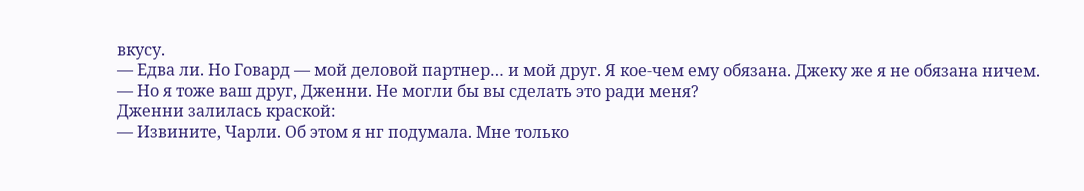вкусу.
— Едва ли. Но Говард — мой деловой партнер… и мой друг. Я кое-чем ему обязана. Джеку же я не обязана ничем.
— Но я тоже ваш друг, Дженни. Не могли бы вы сделать это ради меня?
Дженни залилась краской:
— Извините, Чарли. Об этом я нг подумала. Мне только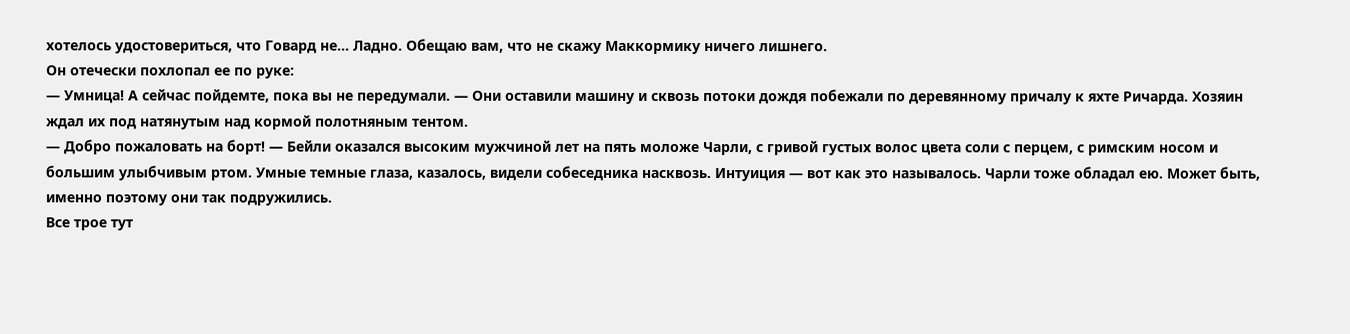хотелось удостовериться, что Говард не… Ладно. Обещаю вам, что не скажу Маккормику ничего лишнего.
Он отечески похлопал ее по руке:
— Умница! А сейчас пойдемте, пока вы не передумали. — Они оставили машину и сквозь потоки дождя побежали по деревянному причалу к яхте Ричарда. Хозяин ждал их под натянутым над кормой полотняным тентом.
— Добро пожаловать на борт! — Бейли оказался высоким мужчиной лет на пять моложе Чарли, с гривой густых волос цвета соли с перцем, с римским носом и большим улыбчивым ртом. Умные темные глаза, казалось, видели собеседника насквозь. Интуиция — вот как это называлось. Чарли тоже обладал ею. Может быть, именно поэтому они так подружились.
Все трое тут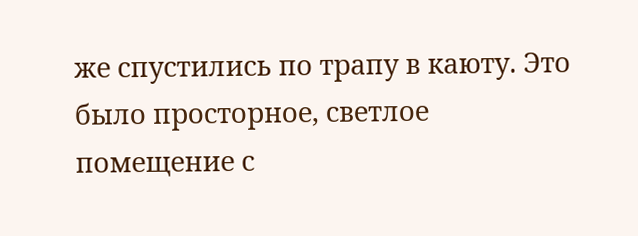же спустились по трапу в каюту. Это было просторное, светлое помещение с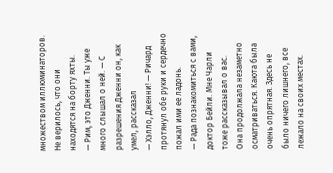множеством иллюминаторов. Не верилось, что они находятся на борту яхты.
— Рим, это Дженни. Ты уже много слышал о ней. — С разрешения Дженни он, как умел, рассказал
— Хэлло, Дженни! — Ричард протянул обе руки и сердечно пожал ими ее ладонь.
— Рада познакомиться с вами, доктор Бейли. Мне Чарли тоже рассказывал о вас.
Она продолжала незаметно осматриваться. Каюта была очень опрятная. Здесь не было ничего лишнего, все лежало на своих местах.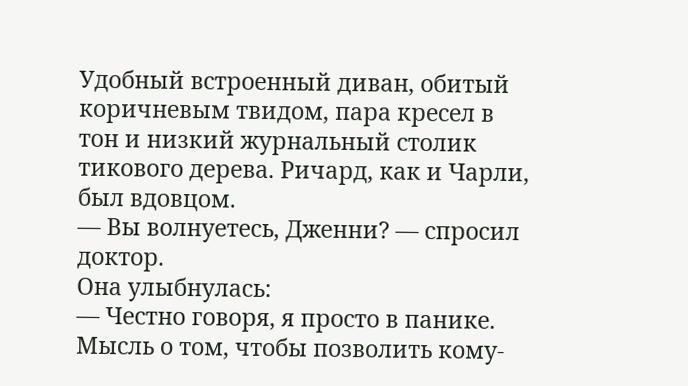Удобный встроенный диван, обитый коричневым твидом, пара кресел в тон и низкий журнальный столик тикового дерева. Ричард, как и Чарли, был вдовцом.
— Вы волнуетесь, Дженни? — спросил доктор.
Она улыбнулась:
— Честно говоря, я просто в панике. Мысль о том, чтобы позволить кому-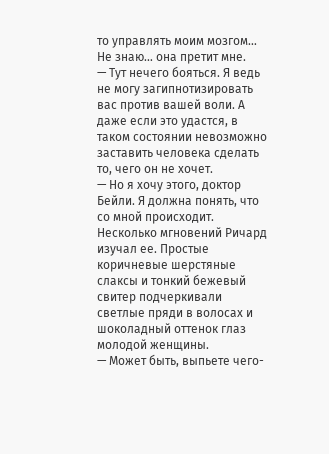то управлять моим мозгом… Не знаю… она претит мне.
— Тут нечего бояться. Я ведь не могу загипнотизировать вас против вашей воли. А даже если это удастся, в таком состоянии невозможно заставить человека сделать то, чего он не хочет.
— Но я хочу этого, доктор Бейли. Я должна понять, что со мной происходит.
Несколько мгновений Ричард изучал ее. Простые коричневые шерстяные слаксы и тонкий бежевый свитер подчеркивали светлые пряди в волосах и шоколадный оттенок глаз молодой женщины.
— Может быть, выпьете чего-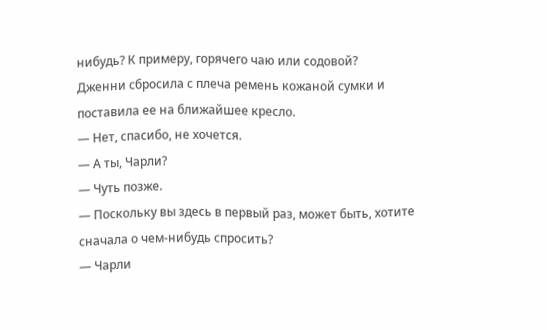нибудь? К примеру, горячего чаю или содовой?
Дженни сбросила с плеча ремень кожаной сумки и поставила ее на ближайшее кресло.
— Нет, спасибо, не хочется.
— А ты, Чарли?
— Чуть позже.
— Поскольку вы здесь в первый раз, может быть, хотите сначала о чем-нибудь спросить?
— Чарли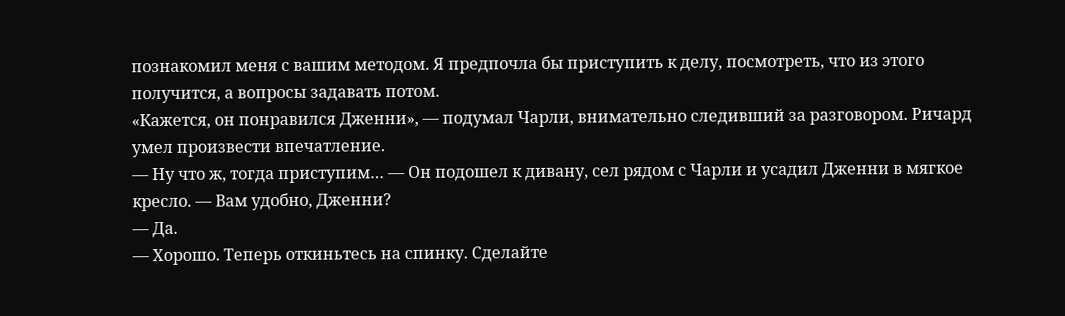познакомил меня с вашим методом. Я предпочла бы приступить к делу, посмотреть, что из этого получится, а вопросы задавать потом.
«Кажется, он понравился Дженни», — подумал Чарли, внимательно следивший за разговором. Ричард умел произвести впечатление.
— Ну что ж, тогда приступим… — Он подошел к дивану, сел рядом с Чарли и усадил Дженни в мягкое кресло. — Вам удобно, Дженни?
— Да.
— Хорошо. Теперь откиньтесь на спинку. Сделайте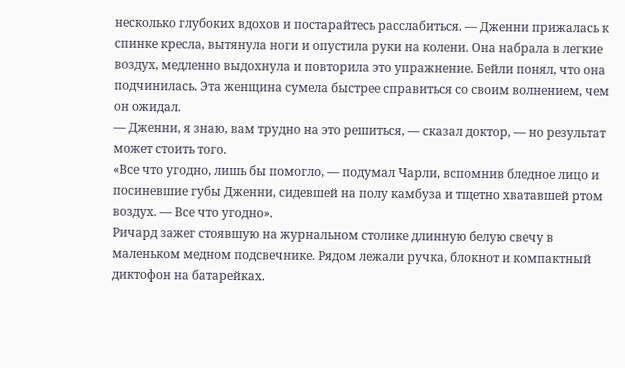несколько глубоких вдохов и постарайтесь расслабиться. — Дженни прижалась к спинке кресла, вытянула ноги и опустила руки на колени. Она набрала в легкие воздух, медленно выдохнула и повторила это упражнение. Бейли понял, что она подчинилась. Эта женщина сумела быстрее справиться со своим волнением, чем он ожидал.
— Дженни, я знаю, вам трудно на это решиться, — сказал доктор, — но результат может стоить того.
«Все что угодно, лишь бы помогло, — подумал Чарли, вспомнив бледное лицо и посиневшие губы Дженни, сидевшей на полу камбуза и тщетно хватавшей ртом воздух. — Все что угодно».
Ричард зажег стоявшую на журнальном столике длинную белую свечу в маленьком медном подсвечнике. Рядом лежали ручка, блокнот и компактный диктофон на батарейках.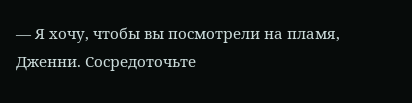— Я хочу, чтобы вы посмотрели на пламя, Дженни. Сосредоточьте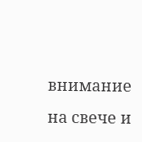внимание на свече и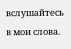вслушайтесь в мои слова.